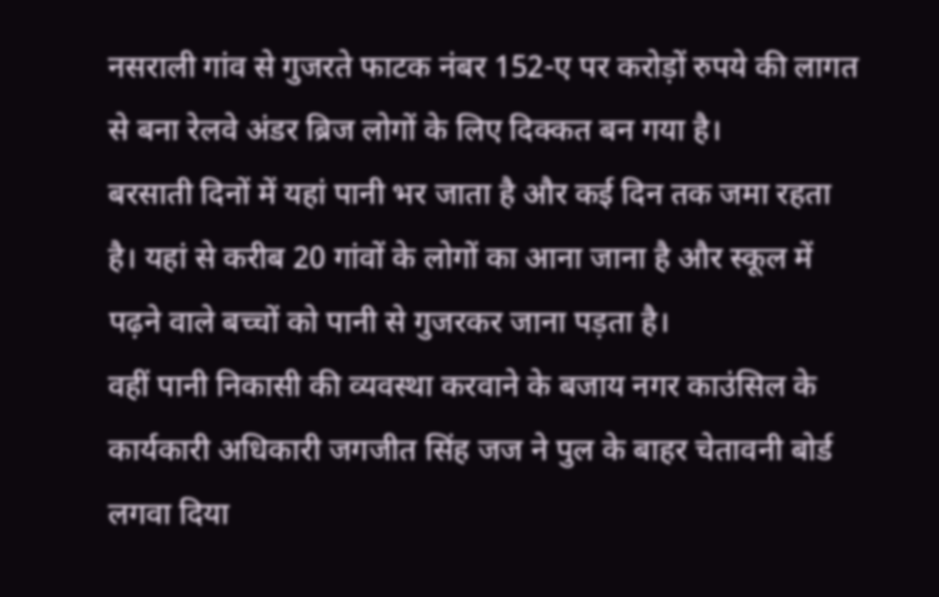नसराली गांव से गुजरते फाटक नंबर 152-ए पर करोड़ों रुपये की लागत से बना रेलवे अंडर ब्रिज लोगों के लिए दिक्कत बन गया है।
बरसाती दिनों में यहां पानी भर जाता है और कई दिन तक जमा रहता है। यहां से करीब 20 गांवों के लोगों का आना जाना है और स्कूल में पढ़ने वाले बच्चों को पानी से गुजरकर जाना पड़ता है।
वहीं पानी निकासी की व्यवस्था करवाने के बजाय नगर काउंसिल के कार्यकारी अधिकारी जगजीत सिंह जज ने पुल के बाहर चेतावनी बोर्ड लगवा दिया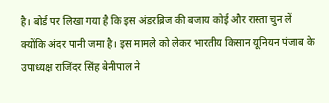है। बोर्ड पर लिखा गया है कि इस अंडरब्रिज की बजाय कोई और रास्ता चुन लें क्योंकि अंदर पानी जमा है। इस मामले को लेकर भारतीय किसान यूनियन पंजाब के उपाध्यक्ष राजिंदर सिंह बेनीपाल ने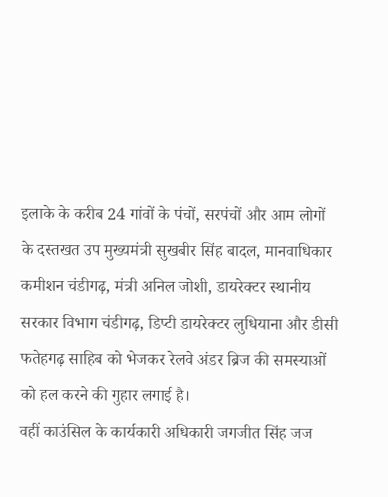इलाके के करीब 24 गांवों के पंचों, सरपंचों और आम लोगों के दस्तखत उप मुख्यमंत्री सुखबीर सिंह बादल, मानवाधिकार कमीशन चंडीगढ़, मंत्री अनिल जोशी, डायरेक्टर स्थानीय सरकार विभाग चंडीगढ़, डिप्टी डायरेक्टर लुधियाना और डीसी फतेहगढ़ साहिब को भेजकर रेलवे अंडर ब्रिज की समस्याओं को हल करने की गुहार लगाई है।
वहीं काउंसिल के कार्यकारी अधिकारी जगजीत सिंह जज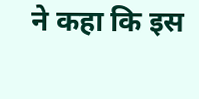ने कहा कि इस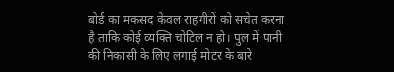बोर्ड का मकसद केवल राहगीरों को सचेत करना है ताकि कोई व्यक्ति चोटिल न हो। पुल में पानी की निकासी के लिए लगाई मोटर के बारे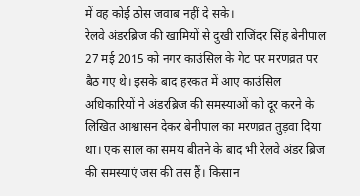में वह कोई ठोस जवाब नहीं दे सके।
रेलवे अंडरब्रिज की खामियों से दुखी राजिंदर सिंह बेनीपाल 27 मई 2015 को नगर काउंसिल के गेट पर मरणव्रत पर बैठ गए थे। इसके बाद हरकत में आए काउंसिल अधिकारियों ने अंडरब्रिज की समस्याओं को दूर करने के लिखित आश्वासन देकर बेनीपाल का मरणव्रत तुड़वा दिया था। एक साल का समय बीतने के बाद भी रेलवे अंडर ब्रिज की समस्याएं जस की तस हैं। किसान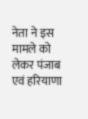नेता ने इस मामले को लेकर पंजाब एवं हरियाणा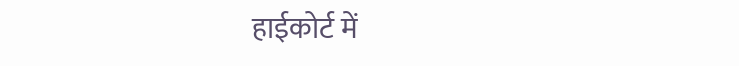हाईकोर्ट में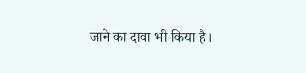जाने का दावा भी किया है।